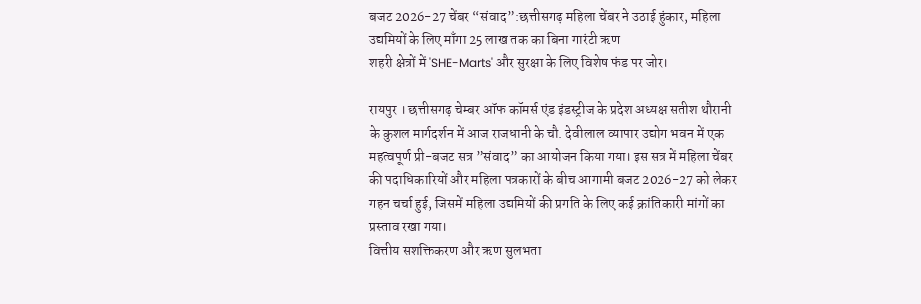बजट 2026-27 चेंबर “संवाद”:छत्तीसगढ़ महिला चेंबर ने उठाई हुंकार, महिला उद्यमियों के लिए माँगा 25 लाख तक का बिना गारंटी ऋण
शहरी क्षेत्रों में 'SHE-Marts' और सुरक्षा के लिए विशेष फंड पर जोर।

रायपुर । छत्तीसगढ़ चेम्बर ऑफ कॉमर्स एंड इंडस्ट्रीज के प्रदेश अध्यक्ष सतीश थौरानी के कुशल मार्गदर्शन में आज राजधानी के चौ. देवीलाल व्यापार उद्योग भवन में एक महत्वपूर्ण प्री-बजट सत्र ”संवाद” का आयोजन किया गया। इस सत्र में महिला चेंबर की पदाधिकारियों और महिला पत्रकारों के बीच आगामी बजट 2026-27 को लेकर गहन चर्चा हुई, जिसमें महिला उद्यमियों की प्रगति के लिए कई क्रांतिकारी मांगों का प्रस्ताव रखा गया।
वित्तीय सशक्तिकरण और ऋण सुलभता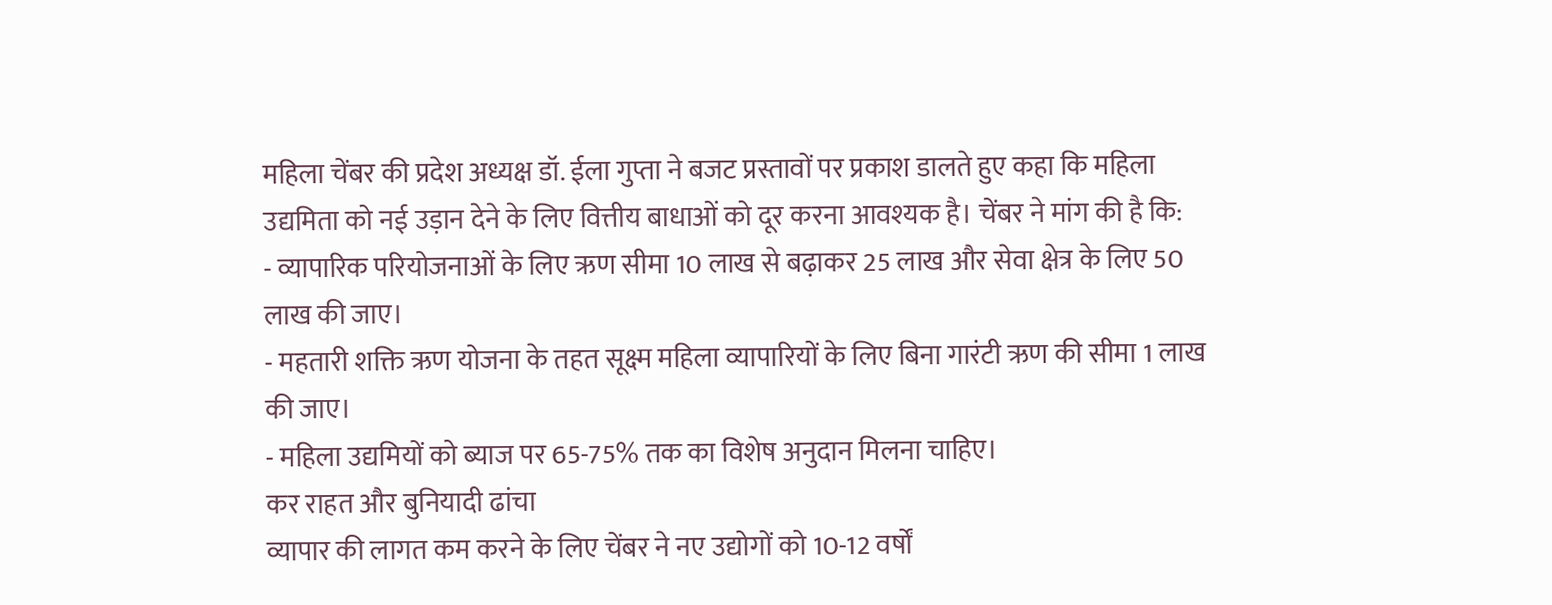महिला चेंबर की प्रदेश अध्यक्ष डॉ. ईला गुप्ता ने बजट प्रस्तावों पर प्रकाश डालते हुए कहा कि महिला उद्यमिता को नई उड़ान देने के लिए वित्तीय बाधाओं को दूर करना आवश्यक है। चेंबर ने मांग की है कि:
- व्यापारिक परियोजनाओं के लिए ऋण सीमा 10 लाख से बढ़ाकर 25 लाख और सेवा क्षेत्र के लिए 50 लाख की जाए।
- महतारी शक्ति ऋण योजना के तहत सूक्ष्म महिला व्यापारियों के लिए बिना गारंटी ऋण की सीमा 1 लाख की जाए।
- महिला उद्यमियों को ब्याज पर 65-75% तक का विशेष अनुदान मिलना चाहिए।
कर राहत और बुनियादी ढांचा
व्यापार की लागत कम करने के लिए चेंबर ने नए उद्योगों को 10-12 वर्षों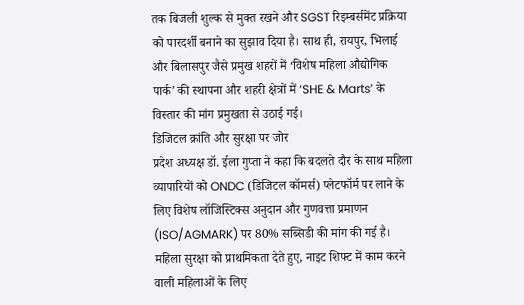तक बिजली शुल्क से मुक्त रखने और SGST रिइम्बर्समेंट प्रक्रिया को पारदर्शी बनाने का सुझाव दिया है। साथ ही, रायपुर, भिलाई और बिलासपुर जैसे प्रमुख शहरों में ‘विशेष महिला औद्योगिक पार्क’ की स्थापना और शहरी क्षेत्रों में ‘SHE & Marts’ के विस्तार की मांग प्रमुखता से उठाई गई।
डिजिटल क्रांति और सुरक्षा पर जोर
प्रदेश अध्यक्ष डॉ. ईला गुप्ता ने कहा कि बदलते दौर के साथ महिला व्यापारियों को ONDC (डिजिटल कॉमर्स) प्लेटफॉर्म पर लाने के लिए विशेष लॉजिस्टिक्स अनुदान और गुणवत्ता प्रमाणन (ISO/AGMARK) पर 80% सब्सिडी की मांग की गई है। महिला सुरक्षा को प्राथमिकता देते हुए, नाइट शिफ्ट में काम करने वाली महिलाओं के लिए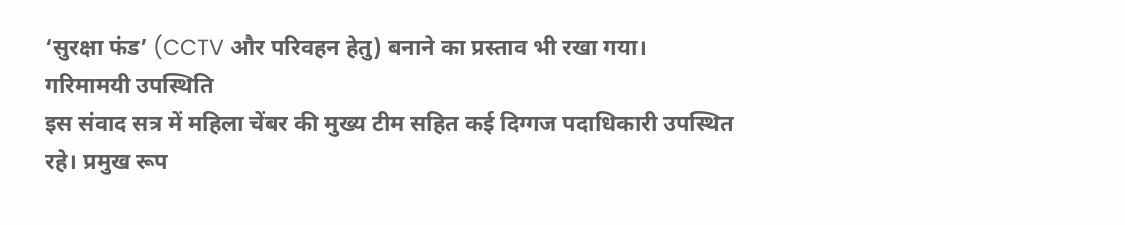‘सुरक्षा फंड’ (CCTV और परिवहन हेतु) बनाने का प्रस्ताव भी रखा गया।
गरिमामयी उपस्थिति
इस संवाद सत्र में महिला चेंबर की मुख्य टीम सहित कई दिग्गज पदाधिकारी उपस्थित रहे। प्रमुख रूप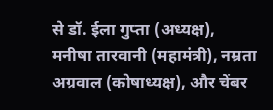से डॉ. ईला गुप्ता (अध्यक्ष), मनीषा तारवानी (महामंत्री), नम्रता अग्रवाल (कोषाध्यक्ष), और चेंबर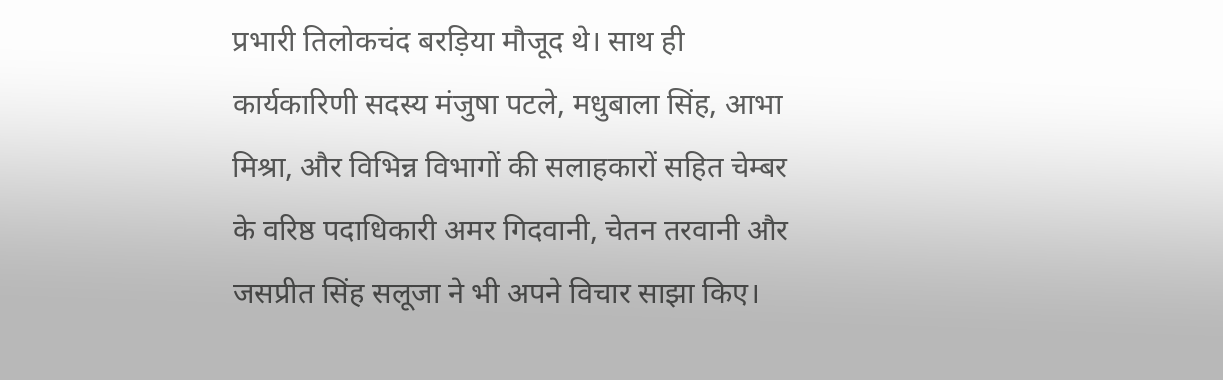प्रभारी तिलोकचंद बरड़िया मौजूद थे। साथ ही कार्यकारिणी सदस्य मंजुषा पटले, मधुबाला सिंह, आभा मिश्रा, और विभिन्न विभागों की सलाहकारों सहित चेम्बर के वरिष्ठ पदाधिकारी अमर गिदवानी, चेतन तरवानी और जसप्रीत सिंह सलूजा ने भी अपने विचार साझा किए।